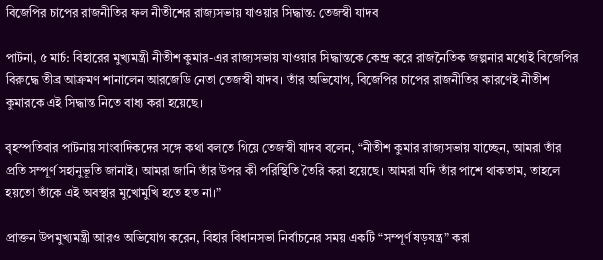বিজেপির চাপের রাজনীতির ফল নীতীশের রাজ্যসভায় যাওয়ার সিদ্ধান্ত: তেজস্বী যাদব

পাটনা, ৫ মার্চ: বিহারের মুখ্যমন্ত্রী নীতীশ কুমার-এর রাজ্যসভায় যাওয়ার সিদ্ধান্তকে কেন্দ্র করে রাজনৈতিক জল্পনার মধ্যেই বিজেপির বিরুদ্ধে তীব্র আক্রমণ শানালেন আরজেডি নেতা তেজস্বী যাদব। তাঁর অভিযোগ, বিজেপির চাপের রাজনীতির কারণেই নীতীশ কুমারকে এই সিদ্ধান্ত নিতে বাধ্য করা হয়েছে।

বৃহস্পতিবার পাটনায় সাংবাদিকদের সঙ্গে কথা বলতে গিয়ে তেজস্বী যাদব বলেন, “নীতীশ কুমার রাজ্যসভায় যাচ্ছেন, আমরা তাঁর প্রতি সম্পূর্ণ সহানুভূতি জানাই। আমরা জানি তাঁর উপর কী পরিস্থিতি তৈরি করা হয়েছে। আমরা যদি তাঁর পাশে থাকতাম, তাহলে হয়তো তাঁকে এই অবস্থার মুখোমুখি হতে হত না।”

প্রাক্তন উপমুখ্যমন্ত্রী আরও অভিযোগ করেন, বিহার বিধানসভা নির্বাচনের সময় একটি “সম্পূর্ণ ষড়যন্ত্র” করা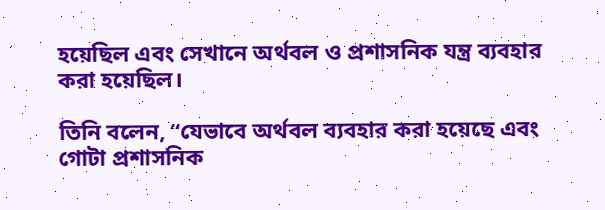হয়েছিল এবং সেখানে অর্থবল ও প্রশাসনিক যন্ত্র ব্যবহার করা হয়েছিল।

তিনি বলেন, “যেভাবে অর্থবল ব্যবহার করা হয়েছে এবং গোটা প্রশাসনিক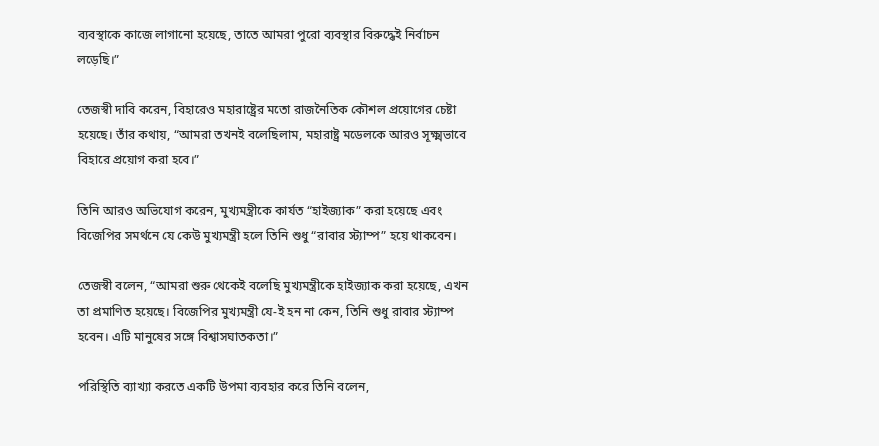ব্যবস্থাকে কাজে লাগানো হয়েছে, তাতে আমরা পুরো ব্যবস্থার বিরুদ্ধেই নির্বাচন লড়েছি।”

তেজস্বী দাবি করেন, বিহারেও মহারাষ্ট্রের মতো রাজনৈতিক কৌশল প্রয়োগের চেষ্টা হয়েছে। তাঁর কথায়, “আমরা তখনই বলেছিলাম, মহারাষ্ট্র মডেলকে আরও সূক্ষ্মভাবে বিহারে প্রয়োগ করা হবে।”

তিনি আরও অভিযোগ করেন, মুখ্যমন্ত্রীকে কার্যত “হাইজ্যাক” করা হয়েছে এবং বিজেপির সমর্থনে যে কেউ মুখ্যমন্ত্রী হলে তিনি শুধু “রাবার স্ট্যাম্প” হয়ে থাকবেন।

তেজস্বী বলেন, “আমরা শুরু থেকেই বলেছি মুখ্যমন্ত্রীকে হাইজ্যাক করা হয়েছে, এখন তা প্রমাণিত হয়েছে। বিজেপির মুখ্যমন্ত্রী যে-ই হন না কেন, তিনি শুধু রাবার স্ট্যাম্প হবেন। এটি মানুষের সঙ্গে বিশ্বাসঘাতকতা।”

পরিস্থিতি ব্যাখ্যা করতে একটি উপমা ব্যবহার করে তিনি বলেন,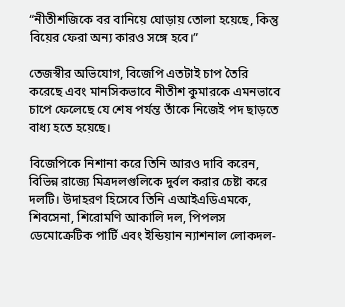“নীতীশজিকে বর বানিয়ে ঘোড়ায় তোলা হয়েছে, কিন্তু বিয়ের ফেরা অন্য কারও সঙ্গে হবে।”

তেজস্বীর অভিযোগ, বিজেপি এতটাই চাপ তৈরি করেছে এবং মানসিকভাবে নীতীশ কুমারকে এমনভাবে চাপে ফেলেছে যে শেষ পর্যন্ত তাঁকে নিজেই পদ ছাড়তে বাধ্য হতে হয়েছে।

বিজেপিকে নিশানা করে তিনি আরও দাবি করেন, বিভিন্ন রাজ্যে মিত্রদলগুলিকে দুর্বল করার চেষ্টা করে দলটি। উদাহরণ হিসেবে তিনি এআইএডিএমকে, শিবসেনা, শিরোমণি আকালি দল, পিপলস ডেমোক্রেটিক পার্টি এবং ইন্ডিয়ান ন্যাশনাল লোকদল-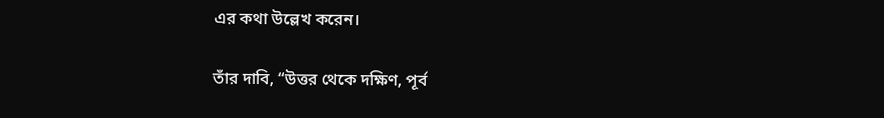এর কথা উল্লেখ করেন।

তাঁর দাবি, “উত্তর থেকে দক্ষিণ, পূর্ব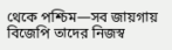থেকে পশ্চিম—সব জায়গায় বিজেপি তাদের নিজস্ব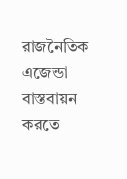রাজনৈতিক এজেন্ডা বাস্তবায়ন করতে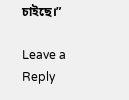চাইছে।”

Leave a Reply